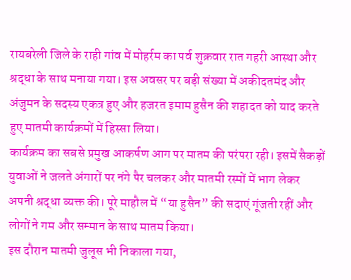रायबरेली जिले के राही गांव में मोहर्रम का पर्व शुक्रवार रात गहरी आस्था और श्रद्धा के साथ मनाया गया। इस अवसर पर बड़ी संख्या में अकीदतमंद और अंजुमन के सदस्य एकत्र हुए और हजरत इमाम हुसैन की शहादत को याद करते हुए मातमी कार्यक्रमों में हिस्सा लिया।
कार्यक्रम का सबसे प्रमुख आकर्षण आग पर मातम की परंपरा रही। इसमें सैकड़ों युवाओं ने जलते अंगारों पर नंगे पैर चलकर और मातमी रस्मों में भाग लेकर अपनी श्रद्धा व्यक्त की। पूरे माहौल में “या हुसैन” की सदाएं गूंजती रहीं और लोगों ने गम और सम्मान के साथ मातम किया।
इस दौरान मातमी जुलूस भी निकाला गया,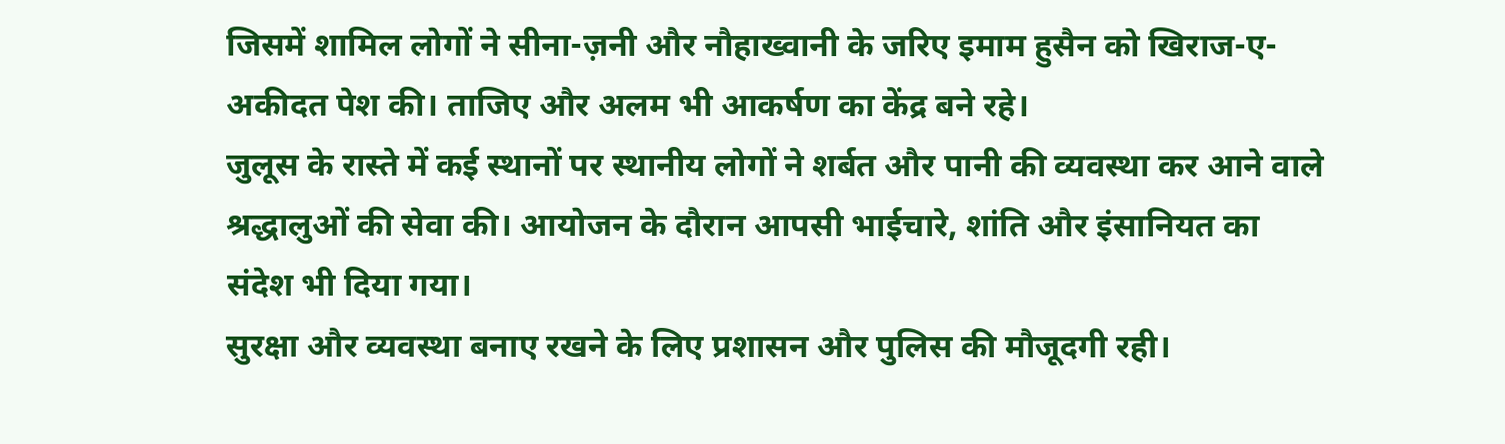जिसमें शामिल लोगों ने सीना-ज़नी और नौहाख्वानी के जरिए इमाम हुसैन को खिराज-ए-अकीदत पेश की। ताजिए और अलम भी आकर्षण का केंद्र बने रहे।
जुलूस के रास्ते में कई स्थानों पर स्थानीय लोगों ने शर्बत और पानी की व्यवस्था कर आने वाले श्रद्धालुओं की सेवा की। आयोजन के दौरान आपसी भाईचारे, शांति और इंसानियत का संदेश भी दिया गया।
सुरक्षा और व्यवस्था बनाए रखने के लिए प्रशासन और पुलिस की मौजूदगी रही।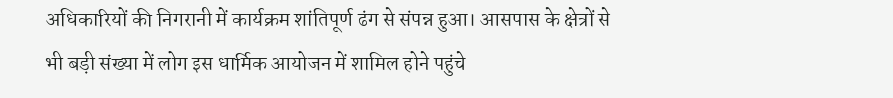अधिकारियों की निगरानी में कार्यक्रम शांतिपूर्ण ढंग से संपन्न हुआ। आसपास के क्षेत्रों से भी बड़ी संख्या में लोग इस धार्मिक आयोजन में शामिल होने पहुंचे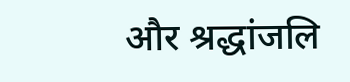और श्रद्धांजलि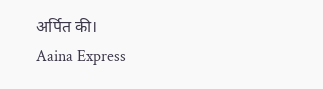अर्पित की।
Aaina Express